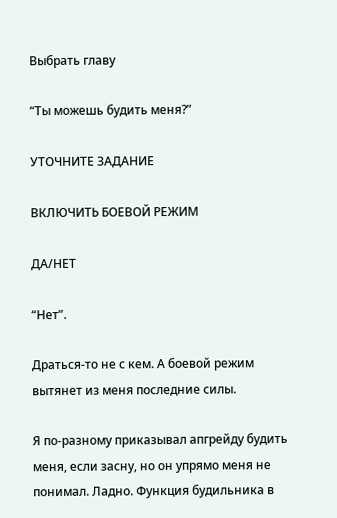Выбрать главу

“Ты можешь будить меня?”

УТОЧНИТЕ ЗАДАНИЕ

ВКЛЮЧИТЬ БОЕВОЙ РЕЖИМ

ДА/НЕТ

“Нет”.

Драться-то не с кем. А боевой режим вытянет из меня последние силы.

Я по-разному приказывал апгрейду будить меня, если засну, но он упрямо меня не понимал. Ладно. Функция будильника в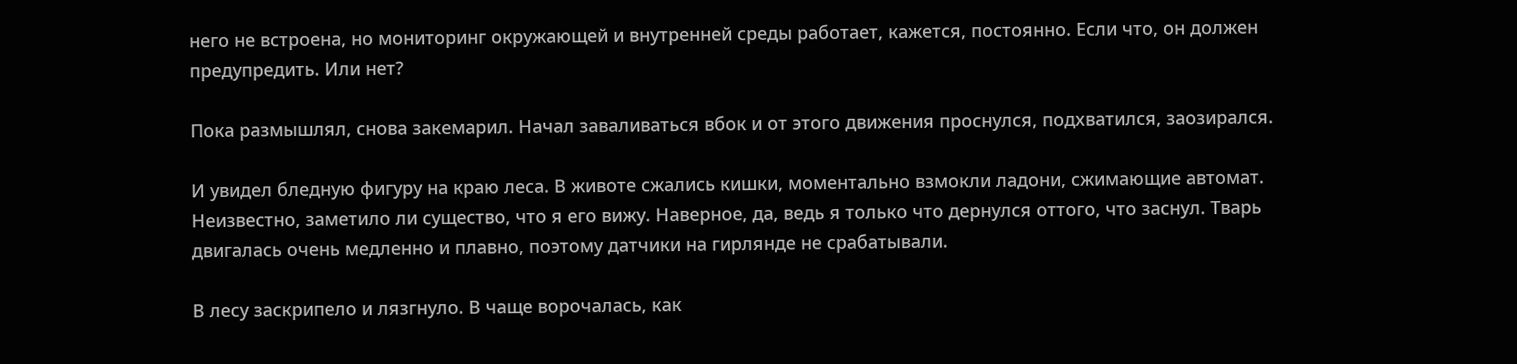него не встроена, но мониторинг окружающей и внутренней среды работает, кажется, постоянно. Если что, он должен предупредить. Или нет?

Пока размышлял, снова закемарил. Начал заваливаться вбок и от этого движения проснулся, подхватился, заозирался.

И увидел бледную фигуру на краю леса. В животе сжались кишки, моментально взмокли ладони, сжимающие автомат. Неизвестно, заметило ли существо, что я его вижу. Наверное, да, ведь я только что дернулся оттого, что заснул. Тварь двигалась очень медленно и плавно, поэтому датчики на гирлянде не срабатывали.

В лесу заскрипело и лязгнуло. В чаще ворочалась, как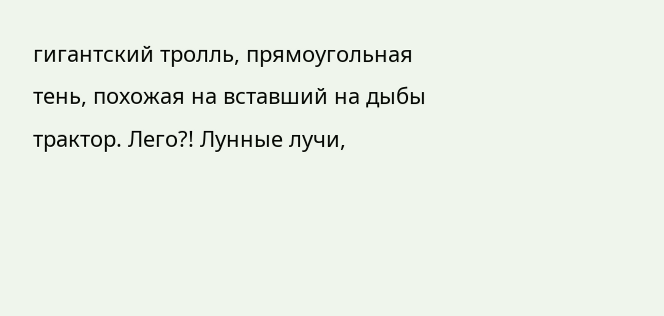гигантский тролль, прямоугольная тень, похожая на вставший на дыбы трактор. Лего?! Лунные лучи,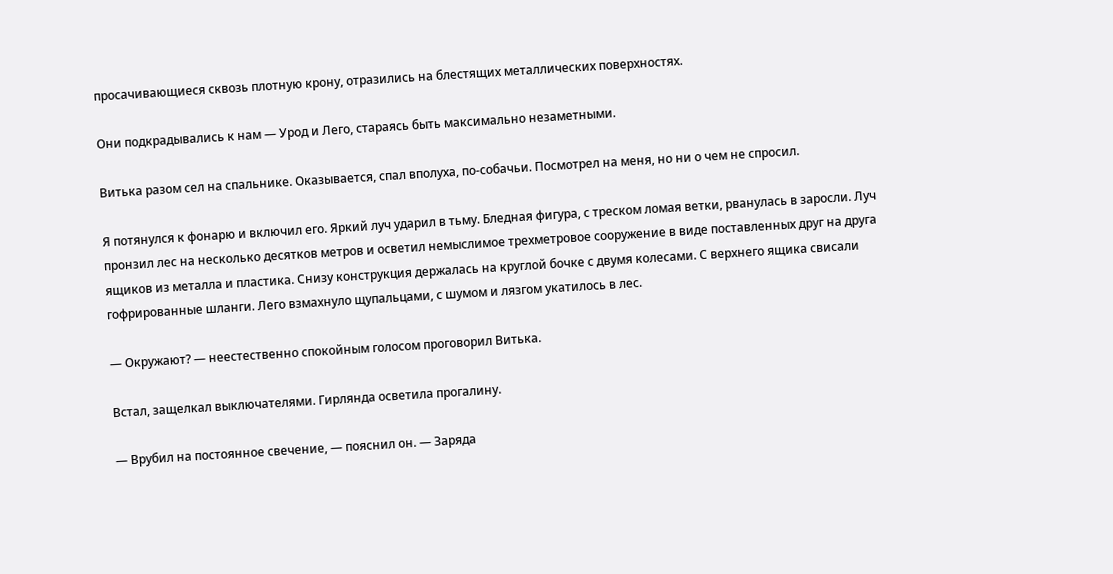просачивающиеся сквозь плотную крону, отразились на блестящих металлических поверхностях.

Они подкрадывались к нам — Урод и Лего, стараясь быть максимально незаметными.

Витька разом сел на спальнике. Оказывается, спал вполуха, по-собачьи. Посмотрел на меня, но ни о чем не спросил.

Я потянулся к фонарю и включил его. Яркий луч ударил в тьму. Бледная фигура, с треском ломая ветки, рванулась в заросли. Луч пронзил лес на несколько десятков метров и осветил немыслимое трехметровое сооружение в виде поставленных друг на друга ящиков из металла и пластика. Снизу конструкция держалась на круглой бочке с двумя колесами. С верхнего ящика свисали гофрированные шланги. Лего взмахнуло щупальцами, с шумом и лязгом укатилось в лес.

— Окружают? — неестественно спокойным голосом проговорил Витька.

Встал, защелкал выключателями. Гирлянда осветила прогалину.

— Врубил на постоянное свечение, — пояснил он. — Заряда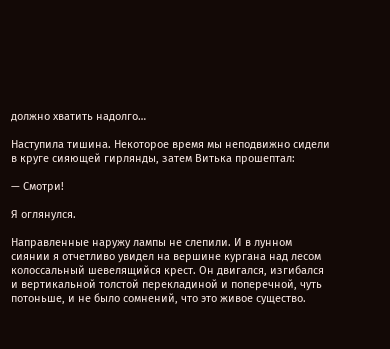должно хватить надолго…

Наступила тишина. Некоторое время мы неподвижно сидели в круге сияющей гирлянды, затем Витька прошептал:

— Смотри!

Я оглянулся.

Направленные наружу лампы не слепили. И в лунном сиянии я отчетливо увидел на вершине кургана над лесом колоссальный шевелящийся крест. Он двигался, изгибался и вертикальной толстой перекладиной и поперечной, чуть потоньше, и не было сомнений, что это живое существо.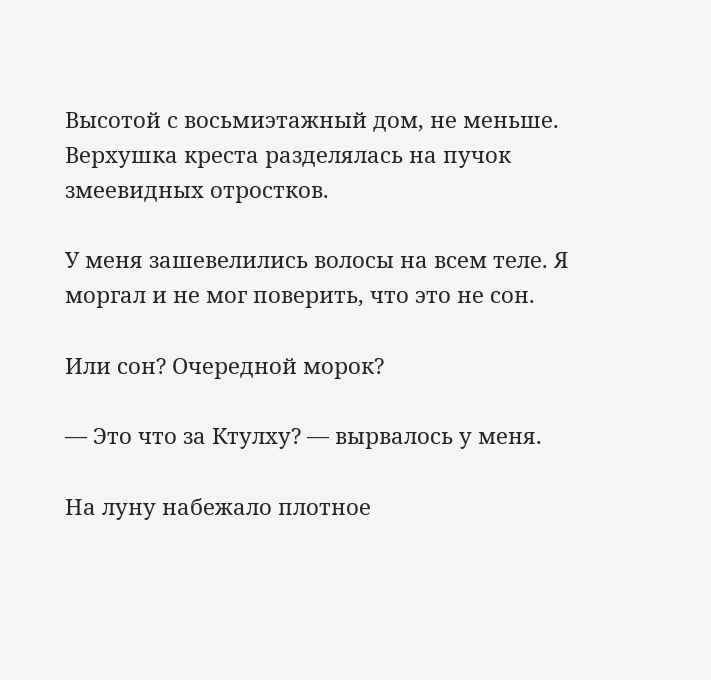Высотой с восьмиэтажный дом, не меньше. Верхушка креста разделялась на пучок змеевидных отростков.

У меня зашевелились волосы на всем теле. Я моргал и не мог поверить, что это не сон.

Или сон? Очередной морок?

— Это что за Ктулху? — вырвалось у меня.

На луну набежало плотное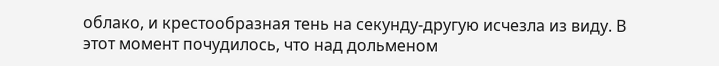облако, и крестообразная тень на секунду-другую исчезла из виду. В этот момент почудилось, что над дольменом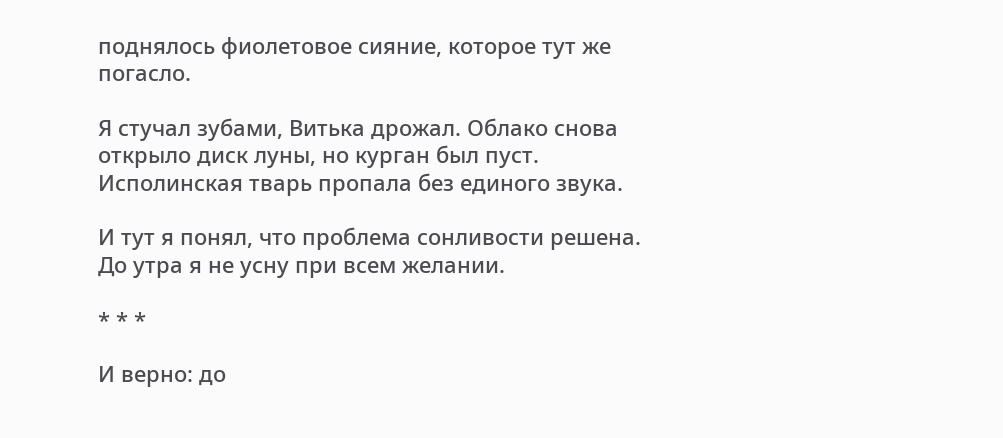поднялось фиолетовое сияние, которое тут же погасло.

Я стучал зубами, Витька дрожал. Облако снова открыло диск луны, но курган был пуст. Исполинская тварь пропала без единого звука.

И тут я понял, что проблема сонливости решена. До утра я не усну при всем желании.

* * *

И верно: до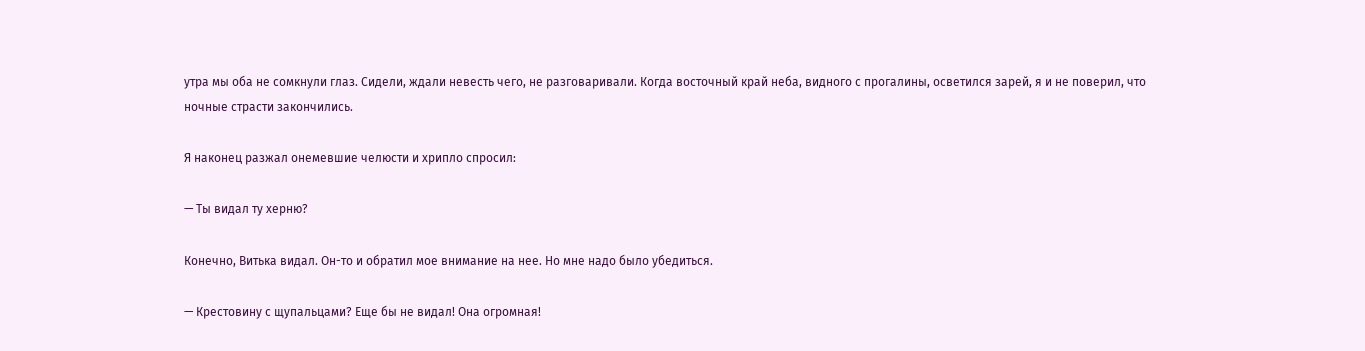утра мы оба не сомкнули глаз. Сидели, ждали невесть чего, не разговаривали. Когда восточный край неба, видного с прогалины, осветился зарей, я и не поверил, что ночные страсти закончились.

Я наконец разжал онемевшие челюсти и хрипло спросил:

— Ты видал ту херню?

Конечно, Витька видал. Он-то и обратил мое внимание на нее. Но мне надо было убедиться.

— Крестовину с щупальцами? Еще бы не видал! Она огромная!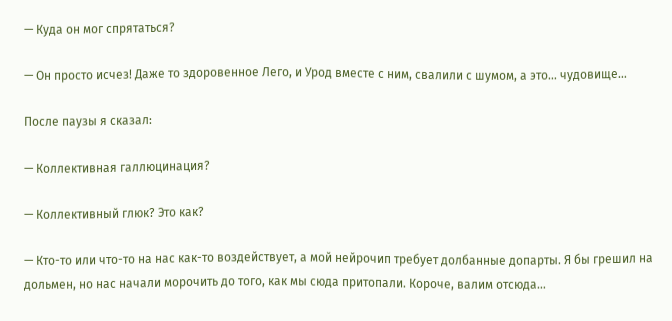— Куда он мог спрятаться?

— Он просто исчез! Даже то здоровенное Лего, и Урод вместе с ним, свалили с шумом, а это… чудовище…

После паузы я сказал:

— Коллективная галлюцинация?

— Коллективный глюк? Это как?

— Кто-то или что-то на нас как-то воздействует, а мой нейрочип требует долбанные допарты. Я бы грешил на дольмен, но нас начали морочить до того, как мы сюда притопали. Короче, валим отсюда…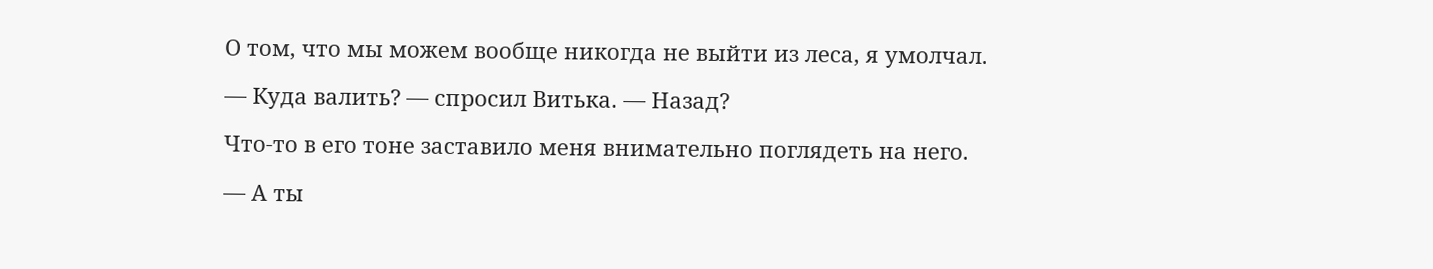О том, что мы можем вообще никогда не выйти из леса, я умолчал.

— Куда валить? — спросил Витька. — Назад?

Что-то в его тоне заставило меня внимательно поглядеть на него.

— А ты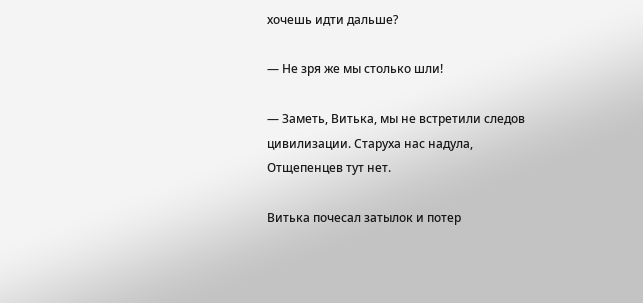хочешь идти дальше?

— Не зря же мы столько шли!

— Заметь, Витька, мы не встретили следов цивилизации. Старуха нас надула, Отщепенцев тут нет.

Витька почесал затылок и потер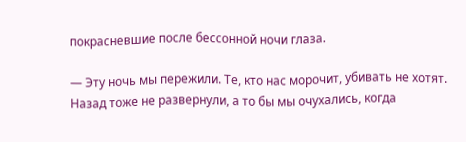покрасневшие после бессонной ночи глаза.

— Эту ночь мы пережили. Те, кто нас морочит, убивать не хотят. Назад тоже не развернули, а то бы мы очухались, когда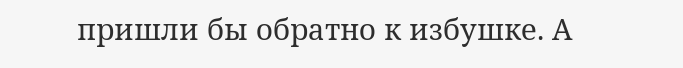пришли бы обратно к избушке. А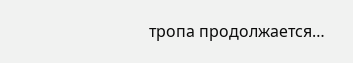тропа продолжается…